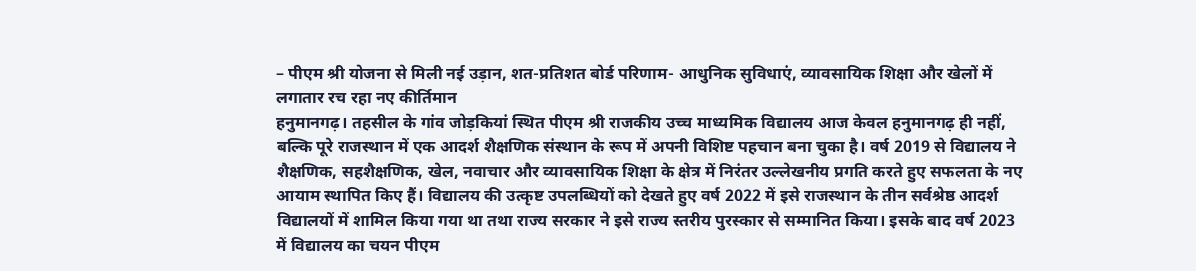– पीएम श्री योजना से मिली नई उड़ान, शत-प्रतिशत बोर्ड परिणाम- आधुनिक सुविधाएं, व्यावसायिक शिक्षा और खेलों में लगातार रच रहा नए कीर्तिमान
हनुमानगढ़। तहसील के गांव जोड़कियां स्थित पीएम श्री राजकीय उच्च माध्यमिक विद्यालय आज केवल हनुमानगढ़ ही नहीं, बल्कि पूरे राजस्थान में एक आदर्श शैक्षणिक संस्थान के रूप में अपनी विशिष्ट पहचान बना चुका है। वर्ष 2019 से विद्यालय ने शैक्षणिक, सहशैक्षणिक, खेल, नवाचार और व्यावसायिक शिक्षा के क्षेत्र में निरंतर उल्लेखनीय प्रगति करते हुए सफलता के नए आयाम स्थापित किए हैं। विद्यालय की उत्कृष्ट उपलब्धियों को देखते हुए वर्ष 2022 में इसे राजस्थान के तीन सर्वश्रेष्ठ आदर्श विद्यालयों में शामिल किया गया था तथा राज्य सरकार ने इसे राज्य स्तरीय पुरस्कार से सम्मानित किया। इसके बाद वर्ष 2023 में विद्यालय का चयन पीएम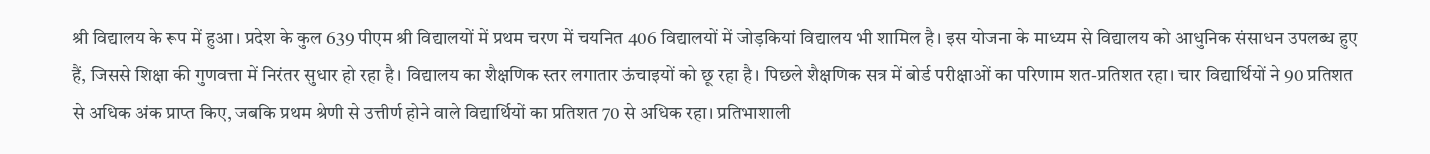श्री विद्यालय के रूप में हुआ। प्रदेश के कुल 639 पीएम श्री विद्यालयों में प्रथम चरण में चयनित 406 विद्यालयों में जोड़कियां विद्यालय भी शामिल है। इस योजना के माध्यम से विद्यालय को आधुनिक संसाधन उपलब्ध हुए हैं, जिससे शिक्षा की गुणवत्ता में निरंतर सुधार हो रहा है। विद्यालय का शैक्षणिक स्तर लगातार ऊंचाइयों को छू रहा है। पिछले शैक्षणिक सत्र में बोर्ड परीक्षाओं का परिणाम शत-प्रतिशत रहा। चार विद्यार्थियों ने 90 प्रतिशत से अधिक अंक प्राप्त किए, जबकि प्रथम श्रेणी से उत्तीर्ण होने वाले विद्यार्थियों का प्रतिशत 70 से अधिक रहा। प्रतिभाशाली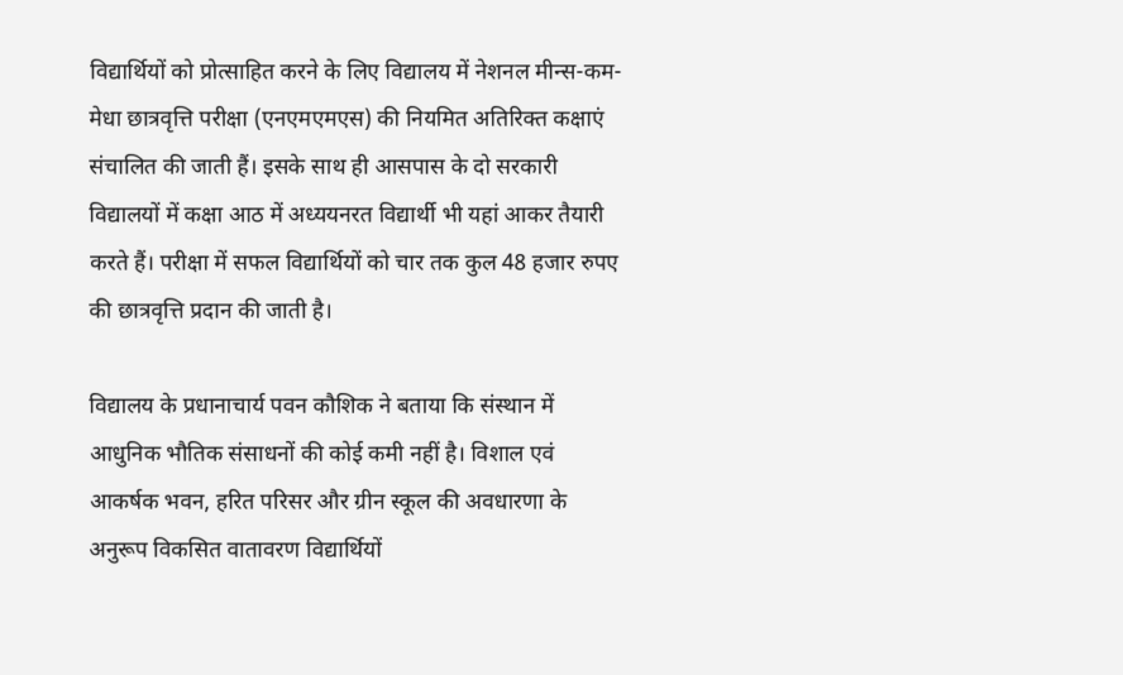विद्यार्थियों को प्रोत्साहित करने के लिए विद्यालय में नेशनल मीन्स-कम-मेधा छात्रवृत्ति परीक्षा (एनएमएमएस) की नियमित अतिरिक्त कक्षाएं संचालित की जाती हैं। इसके साथ ही आसपास के दो सरकारी विद्यालयों में कक्षा आठ में अध्ययनरत विद्यार्थी भी यहां आकर तैयारी करते हैं। परीक्षा में सफल विद्यार्थियों को चार तक कुल 48 हजार रुपए की छात्रवृत्ति प्रदान की जाती है।

विद्यालय के प्रधानाचार्य पवन कौशिक ने बताया कि संस्थान में आधुनिक भौतिक संसाधनों की कोई कमी नहीं है। विशाल एवं आकर्षक भवन, हरित परिसर और ग्रीन स्कूल की अवधारणा के अनुरूप विकसित वातावरण विद्यार्थियों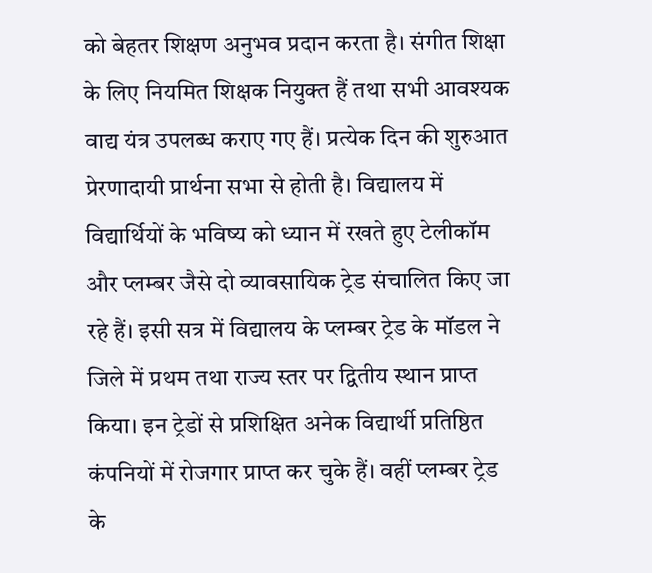को बेहतर शिक्षण अनुभव प्रदान करता है। संगीत शिक्षा के लिए नियमित शिक्षक नियुक्त हैं तथा सभी आवश्यक वाद्य यंत्र उपलब्ध कराए गए हैं। प्रत्येक दिन की शुरुआत प्रेरणादायी प्रार्थना सभा से होती है। विद्यालय में विद्यार्थियों के भविष्य को ध्यान में रखते हुए टेलीकॉम और प्लम्बर जैसे दो व्यावसायिक ट्रेड संचालित किए जा रहे हैं। इसी सत्र में विद्यालय के प्लम्बर ट्रेड के मॉडल ने जिले में प्रथम तथा राज्य स्तर पर द्वितीय स्थान प्राप्त किया। इन ट्रेडों से प्रशिक्षित अनेक विद्यार्थी प्रतिष्ठित कंपनियों में रोजगार प्राप्त कर चुके हैं। वहीं प्लम्बर ट्रेड के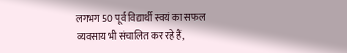लगभग 50 पूर्व विद्यार्थी स्वयं का सफल व्यवसाय भी संचालित कर रहे हैं,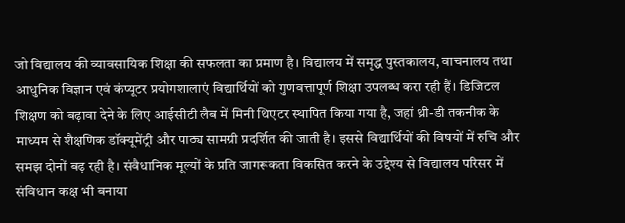जो विद्यालय की व्यावसायिक शिक्षा की सफलता का प्रमाण है। विद्यालय में समृद्ध पुस्तकालय, वाचनालय तथा आधुनिक विज्ञान एवं कंप्यूटर प्रयोगशालाएं विद्यार्थियों को गुणवत्तापूर्ण शिक्षा उपलब्ध करा रही हैं। डिजिटल शिक्षण को बढ़ावा देने के लिए आईसीटी लैब में मिनी थिएटर स्थापित किया गया है, जहां थ्री-डी तकनीक के माध्यम से शैक्षणिक डॉक्यूमेंट्री और पाठ्य सामग्री प्रदर्शित की जाती है। इससे विद्यार्थियों की विषयों में रुचि और समझ दोनों बढ़ रही है। संवैधानिक मूल्यों के प्रति जागरूकता विकसित करने के उद्देश्य से विद्यालय परिसर में संविधान कक्ष भी बनाया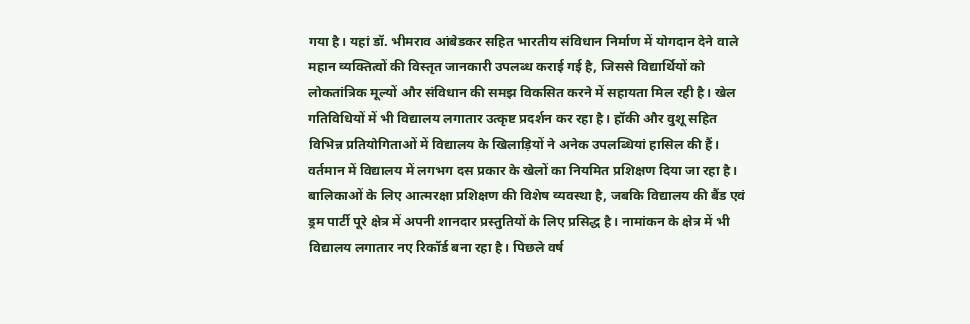गया है। यहां डॉ. भीमराव आंबेडकर सहित भारतीय संविधान निर्माण में योगदान देने वाले महान व्यक्तित्वों की विस्तृत जानकारी उपलब्ध कराई गई है, जिससे विद्यार्थियों को लोकतांत्रिक मूल्यों और संविधान की समझ विकसित करने में सहायता मिल रही है। खेल गतिविधियों में भी विद्यालय लगातार उत्कृष्ट प्रदर्शन कर रहा है। हॉकी और वुशू सहित विभिन्न प्रतियोगिताओं में विद्यालय के खिलाड़ियों ने अनेक उपलब्धियां हासिल की हैं। वर्तमान में विद्यालय में लगभग दस प्रकार के खेलों का नियमित प्रशिक्षण दिया जा रहा है। बालिकाओं के लिए आत्मरक्षा प्रशिक्षण की विशेष व्यवस्था है, जबकि विद्यालय की बैंड एवं ड्रम पार्टी पूरे क्षेत्र में अपनी शानदार प्रस्तुतियों के लिए प्रसिद्ध है। नामांकन के क्षेत्र में भी विद्यालय लगातार नए रिकॉर्ड बना रहा है। पिछले वर्ष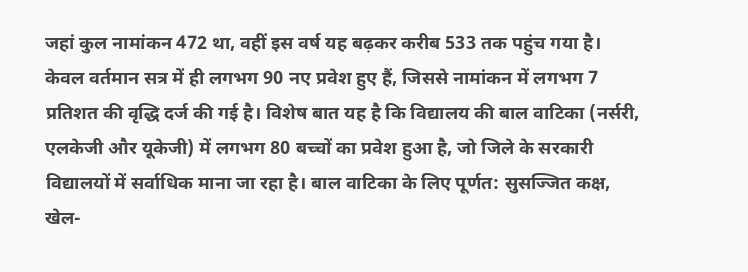जहां कुल नामांकन 472 था, वहीं इस वर्ष यह बढ़कर करीब 533 तक पहुंच गया है। केवल वर्तमान सत्र में ही लगभग 90 नए प्रवेश हुए हैं, जिससे नामांकन में लगभग 7 प्रतिशत की वृद्धि दर्ज की गई है। विशेष बात यह है कि विद्यालय की बाल वाटिका (नर्सरी, एलकेजी और यूकेजी) में लगभग 80 बच्चों का प्रवेश हुआ है, जो जिले के सरकारी विद्यालयों में सर्वाधिक माना जा रहा है। बाल वाटिका के लिए पूर्णत: सुसज्जित कक्ष, खेल-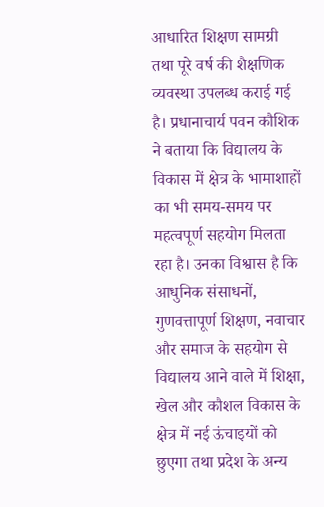आधारित शिक्षण सामग्री तथा पूरे वर्ष की शैक्षणिक व्यवस्था उपलब्ध कराई गई है। प्रधानाचार्य पवन कौशिक ने बताया कि विद्यालय के विकास में क्षेत्र के भामाशाहों का भी समय-समय पर महत्वपूर्ण सहयोग मिलता रहा है। उनका विश्वास है कि आधुनिक संसाधनों, गुणवत्तापूर्ण शिक्षण, नवाचार और समाज के सहयोग से विद्यालय आने वाले में शिक्षा, खेल और कौशल विकास के क्षेत्र में नई ऊंचाइयों को छुएगा तथा प्रदेश के अन्य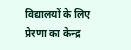विद्यालयों के लिए प्रेरणा का केन्द्र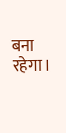बना रहेगा।